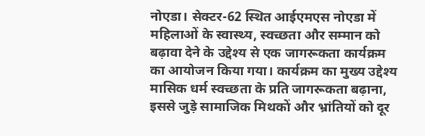नोएडा। सेक्टर-62 स्थित आईएमएस नोएडा में महिलाओं के स्वास्थ्य, स्वच्छता और सम्मान को बढ़ावा देने के उद्देश्य से एक जागरूकता कार्यक्रम का आयोजन किया गया। कार्यक्रम का मुख्य उद्देश्य मासिक धर्म स्वच्छता के प्रति जागरूकता बढ़ाना, इससे जुड़े सामाजिक मिथकों और भ्रांतियों को दूर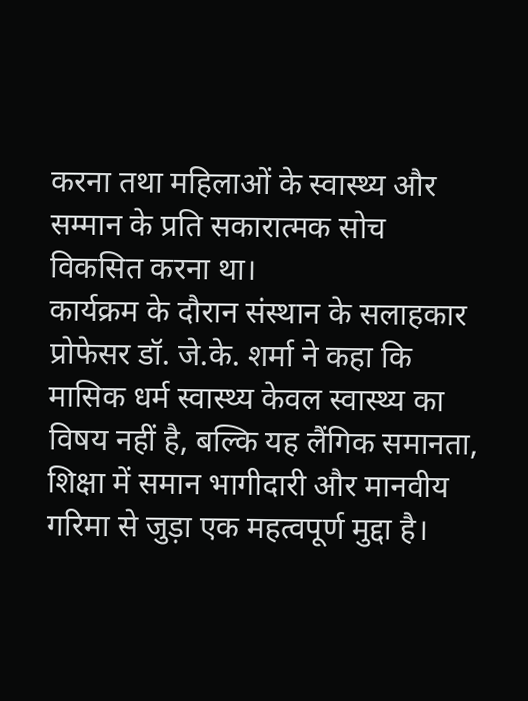करना तथा महिलाओं के स्वास्थ्य और सम्मान के प्रति सकारात्मक सोच विकसित करना था।
कार्यक्रम के दौरान संस्थान के सलाहकार प्रोफेसर डॉ. जे.के. शर्मा ने कहा कि मासिक धर्म स्वास्थ्य केवल स्वास्थ्य का विषय नहीं है, बल्कि यह लैंगिक समानता, शिक्षा में समान भागीदारी और मानवीय गरिमा से जुड़ा एक महत्वपूर्ण मुद्दा है।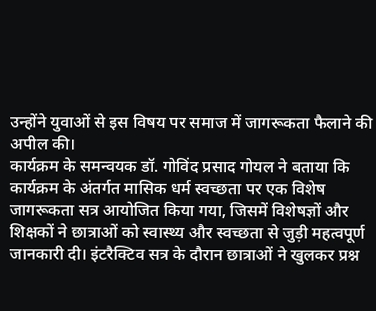उन्होंने युवाओं से इस विषय पर समाज में जागरूकता फैलाने की अपील की।
कार्यक्रम के समन्वयक डॉ. गोविंद प्रसाद गोयल ने बताया कि कार्यक्रम के अंतर्गत मासिक धर्म स्वच्छता पर एक विशेष जागरूकता सत्र आयोजित किया गया, जिसमें विशेषज्ञों और शिक्षकों ने छात्राओं को स्वास्थ्य और स्वच्छता से जुड़ी महत्वपूर्ण जानकारी दी। इंटरैक्टिव सत्र के दौरान छात्राओं ने खुलकर प्रश्न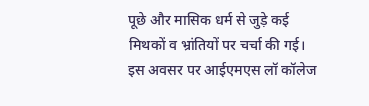पूछे और मासिक धर्म से जुड़े कई मिथकों व भ्रांतियों पर चर्चा की गई।
इस अवसर पर आईएमएस लॉ कॉलेज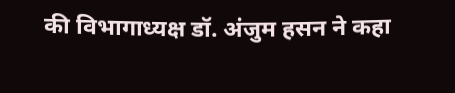की विभागाध्यक्ष डॉ. अंजुम हसन ने कहा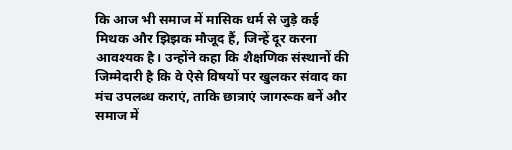कि आज भी समाज में मासिक धर्म से जुड़े कई मिथक और झिझक मौजूद हैं, जिन्हें दूर करना आवश्यक है। उन्होंने कहा कि शैक्षणिक संस्थानों की जिम्मेदारी है कि वे ऐसे विषयों पर खुलकर संवाद का मंच उपलब्ध कराएं, ताकि छात्राएं जागरूक बनें और समाज में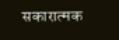सकारात्मक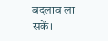बदलाव ला सकें।